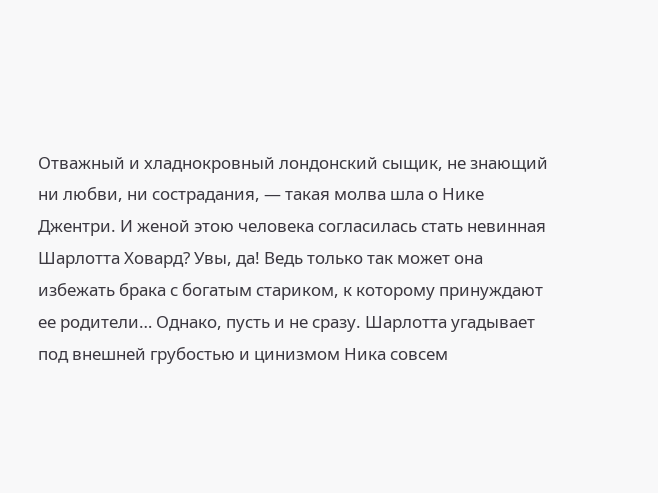Отважный и хладнокровный лондонский сыщик, не знающий ни любви, ни сострадания, — такая молва шла о Нике Джентри. И женой этою человека согласилась стать невинная Шарлотта Ховард? Увы, да! Ведь только так может она избежать брака с богатым стариком, к которому принуждают ее родители… Однако, пусть и не сразу. Шарлотта угадывает под внешней грубостью и цинизмом Ника совсем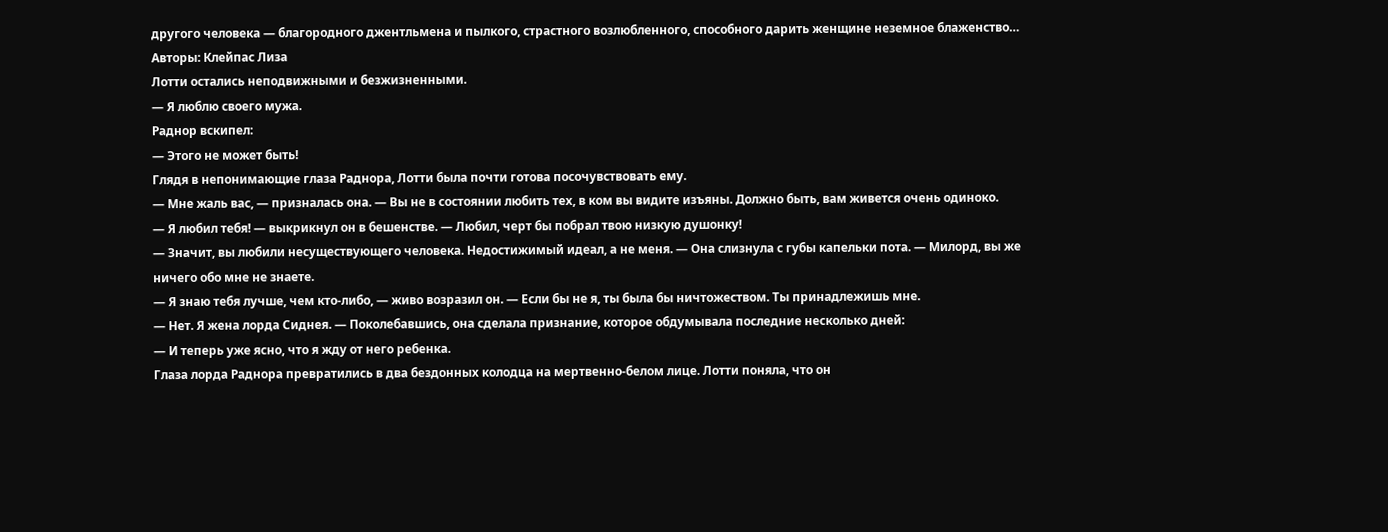другого человека — благородного джентльмена и пылкого, страстного возлюбленного, способного дарить женщине неземное блаженство…
Авторы: Клейпас Лиза
Лотти остались неподвижными и безжизненными.
— Я люблю своего мужа.
Раднор вскипел:
— Этого не может быть!
Глядя в непонимающие глаза Раднора, Лотти была почти готова посочувствовать ему.
— Мне жаль вас, — призналась она. — Вы не в состоянии любить тех, в ком вы видите изъяны. Должно быть, вам живется очень одиноко.
— Я любил тебя! — выкрикнул он в бешенстве. — Любил, черт бы побрал твою низкую душонку!
— Значит, вы любили несуществующего человека. Недостижимый идеал, а не меня. — Она слизнула с губы капельки пота. — Милорд, вы же ничего обо мне не знаете.
— Я знаю тебя лучше, чем кто-либо, — живо возразил он. — Если бы не я, ты была бы ничтожеством. Ты принадлежишь мне.
— Нет. Я жена лорда Сиднея. — Поколебавшись, она сделала признание, которое обдумывала последние несколько дней:
— И теперь уже ясно, что я жду от него ребенка.
Глаза лорда Раднора превратились в два бездонных колодца на мертвенно-белом лице. Лотти поняла, что он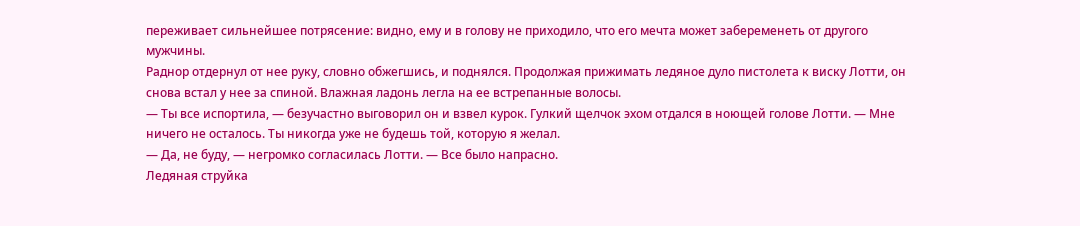переживает сильнейшее потрясение: видно, ему и в голову не приходило, что его мечта может забеременеть от другого мужчины.
Раднор отдернул от нее руку, словно обжегшись, и поднялся. Продолжая прижимать ледяное дуло пистолета к виску Лотти, он снова встал у нее за спиной. Влажная ладонь легла на ее встрепанные волосы.
— Ты все испортила, — безучастно выговорил он и взвел курок. Гулкий щелчок эхом отдался в ноющей голове Лотти. — Мне ничего не осталось. Ты никогда уже не будешь той, которую я желал.
— Да, не буду, — негромко согласилась Лотти. — Все было напрасно.
Ледяная струйка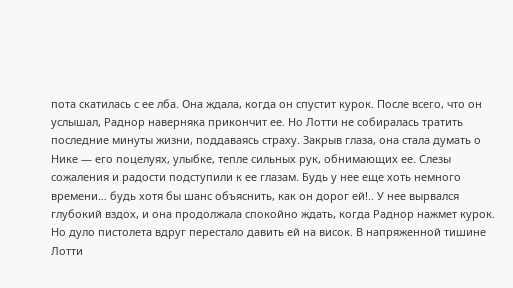пота скатилась с ее лба. Она ждала, когда он спустит курок. После всего, что он услышал, Раднор наверняка прикончит ее. Но Лотти не собиралась тратить последние минуты жизни, поддаваясь страху. Закрыв глаза, она стала думать о Нике — его поцелуях, улыбке, тепле сильных рук, обнимающих ее. Слезы сожаления и радости подступили к ее глазам. Будь у нее еще хоть немного времени… будь хотя бы шанс объяснить, как он дорог ей!.. У нее вырвался глубокий вздох, и она продолжала спокойно ждать, когда Раднор нажмет курок.
Но дуло пистолета вдруг перестало давить ей на висок. В напряженной тишине Лотти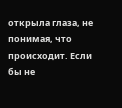открыла глаза, не понимая, что происходит. Если бы не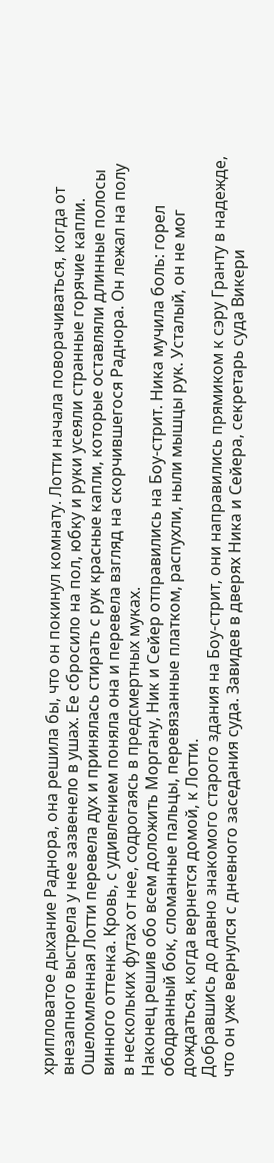хрипловатое дыхание Раднора, она решила бы, что он покинул комнату. Лотти начала поворачиваться, когда от внезапного выстрела у нее зазвенело в ушах. Ее сбросило на пол, юбку и руки усеяли странные горячие капли.
Ошеломленная Лотти перевела дух и принялась стирать с рук красные капли, которые оставляли длинные полосы винного оттенка. Кровь, с удивлением поняла она и перевела взгляд на скорчившегося Раднора. Он лежал на полу в нескольких футах от нее, содрогаясь в предсмертных муках.
Наконец решив обо всем доложить Моргану, Ник и Сейер отправились на Боу-стрит. Ника мучила боль: горел ободранный бок, сломанные пальцы, перевязанные платком, распухли, ныли мышцы рук. Усталый, он не мог дождаться, когда вернется домой, к Лотти.
Добравшись до давно знакомого старого здания на Боу-стрит, они направились прямиком к сэру Гранту в надежде, что он уже вернулся с дневного заседания суда. Завидев в дверях Ника и Сейера, секретарь суда Викери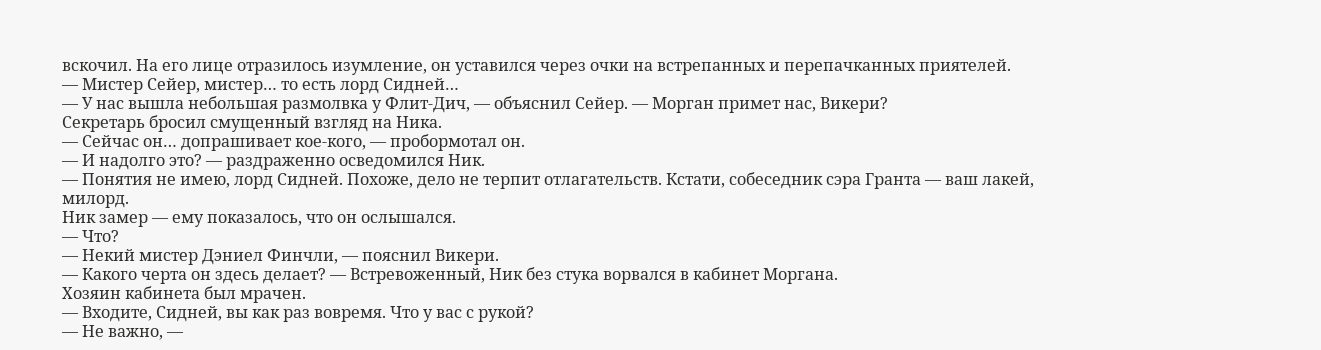вскочил. На его лице отразилось изумление, он уставился через очки на встрепанных и перепачканных приятелей.
— Мистер Сейер, мистер… то есть лорд Сидней…
— У нас вышла небольшая размолвка у Флит-Дич, — объяснил Сейер. — Морган примет нас, Викери?
Секретарь бросил смущенный взгляд на Ника.
— Сейчас он… допрашивает кое-кого, — пробормотал он.
— И надолго это? — раздраженно осведомился Ник.
— Понятия не имею, лорд Сидней. Похоже, дело не терпит отлагательств. Кстати, собеседник сэра Гранта — ваш лакей, милорд.
Ник замер — ему показалось, что он ослышался.
— Что?
— Некий мистер Дэниел Финчли, — пояснил Викери.
— Какого черта он здесь делает? — Встревоженный, Ник без стука ворвался в кабинет Моргана.
Хозяин кабинета был мрачен.
— Входите, Сидней, вы как раз вовремя. Что у вас с рукой?
— Не важно, —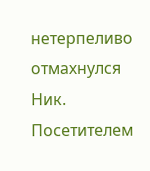нетерпеливо отмахнулся Ник. Посетителем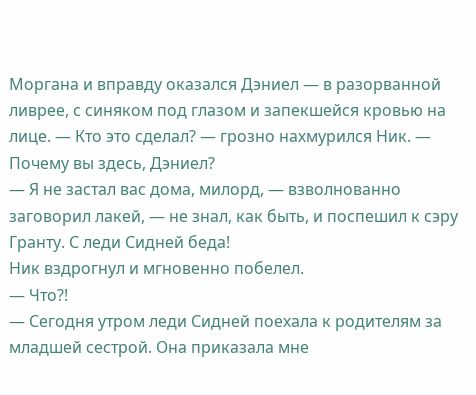Моргана и вправду оказался Дэниел — в разорванной ливрее, с синяком под глазом и запекшейся кровью на лице. — Кто это сделал? — грозно нахмурился Ник. — Почему вы здесь, Дэниел?
— Я не застал вас дома, милорд, — взволнованно заговорил лакей, — не знал, как быть, и поспешил к сэру Гранту. С леди Сидней беда!
Ник вздрогнул и мгновенно побелел.
— Что?!
— Сегодня утром леди Сидней поехала к родителям за младшей сестрой. Она приказала мне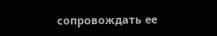сопровождать ее